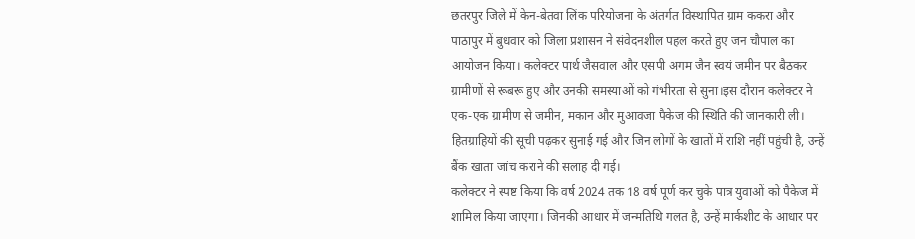छतरपुर जिले में केन-बेतवा लिंक परियोजना के अंतर्गत विस्थापित ग्राम ककरा और पाठापुर में बुधवार को जिला प्रशासन ने संवेदनशील पहल करते हुए जन चौपाल का आयोजन किया। कलेक्टर पार्थ जैसवाल और एसपी अगम जैन स्वयं जमीन पर बैठकर ग्रामीणों से रूबरू हुए और उनकी समस्याओं को गंभीरता से सुना।इस दौरान कलेक्टर ने एक-एक ग्रामीण से जमीन, मकान और मुआवजा पैकेज की स्थिति की जानकारी ली। हितग्राहियों की सूची पढ़कर सुनाई गई और जिन लोगों के खातों में राशि नहीं पहुंची है, उन्हें बैंक खाता जांच कराने की सलाह दी गई।
कलेक्टर ने स्पष्ट किया कि वर्ष 2024 तक 18 वर्ष पूर्ण कर चुके पात्र युवाओं को पैकेज में शामिल किया जाएगा। जिनकी आधार में जन्मतिथि गलत है, उन्हें मार्कशीट के आधार पर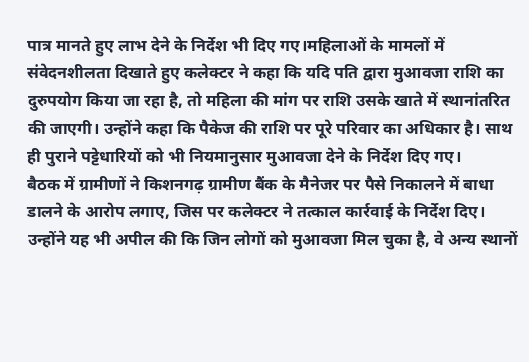पात्र मानते हुए लाभ देने के निर्देश भी दिए गए।महिलाओं के मामलों में संवेदनशीलता दिखाते हुए कलेक्टर ने कहा कि यदि पति द्वारा मुआवजा राशि का दुरुपयोग किया जा रहा है, तो महिला की मांग पर राशि उसके खाते में स्थानांतरित की जाएगी। उन्होंने कहा कि पैकेज की राशि पर पूरे परिवार का अधिकार है। साथ ही पुराने पट्टेधारियों को भी नियमानुसार मुआवजा देने के निर्देश दिए गए।
बैठक में ग्रामीणों ने किशनगढ़ ग्रामीण बैंक के मैनेजर पर पैसे निकालने में बाधा डालने के आरोप लगाए, जिस पर कलेक्टर ने तत्काल कार्रवाई के निर्देश दिए। उन्होंने यह भी अपील की कि जिन लोगों को मुआवजा मिल चुका है, वे अन्य स्थानों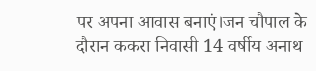पर अपना आवास बनाएं।जन चौपाल के दौरान ककरा निवासी 14 वर्षीय अनाथ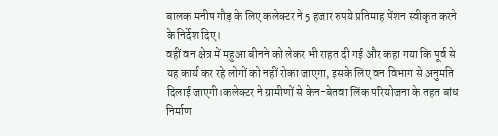बालक मनीष गौड़ के लिए कलेक्टर ने 5 हजार रुपये प्रतिमाह पेंशन स्वीकृत करने के निर्देश दिए।
वहीं वन क्षेत्र में महुआ बीनने को लेकर भी राहत दी गई और कहा गया कि पूर्व से यह कार्य कर रहे लोगों को नहीं रोका जाएगा, इसके लिए वन विभाग से अनुमति दिलाई जाएगी।कलेक्टर ने ग्रामीणों से केन-बेतवा लिंक परियोजना के तहत बांध निर्माण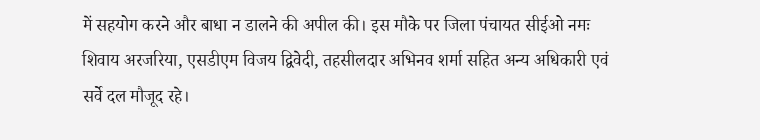में सहयोग करने और बाधा न डालने की अपील की। इस मौके पर जिला पंचायत सीईओ नमः शिवाय अरजरिया, एसडीएम विजय द्विवेदी, तहसीलदार अभिनव शर्मा सहित अन्य अधिकारी एवं सर्वे दल मौजूद रहे।